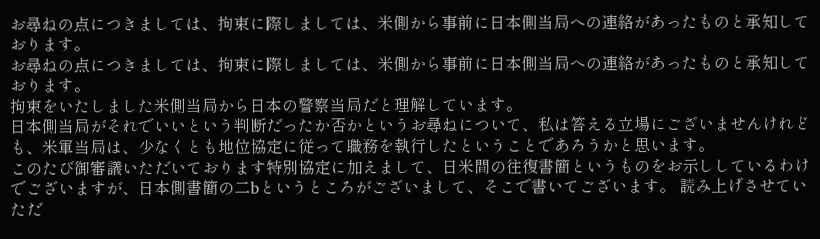お尋ねの点につきましては、拘束に際しましては、米側から事前に日本側当局への連絡があったものと承知しております。
お尋ねの点につきましては、拘束に際しましては、米側から事前に日本側当局への連絡があったものと承知しております。
拘束をいたしました米側当局から日本の警察当局だと理解しています。
日本側当局がそれでいいという判断だったか否かというお尋ねについて、私は答える立場にございませんけれども、米軍当局は、少なくとも地位協定に従って職務を執行したということであろうかと思います。
このたび御審議いただいております特別協定に加えまして、日米間の往復書簡というものをお示ししているわけでございますが、日本側書簡の二bというところがございまして、そこで書いてございます。 読み上げさせていただ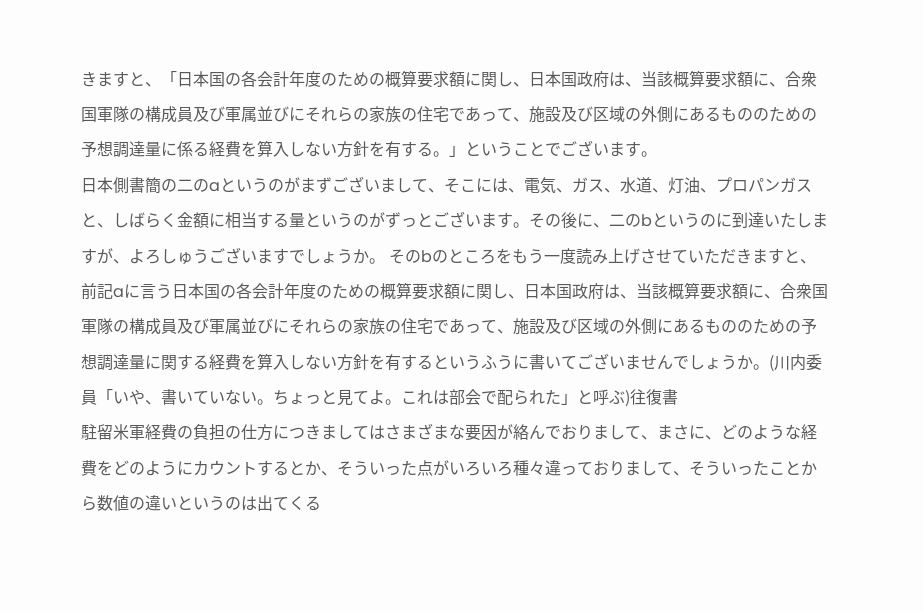きますと、「日本国の各会計年度のための概算要求額に関し、日本国政府は、当該概算要求額に、合衆国軍隊の構成員及び軍属並びにそれらの家族の住宅であって、施設及び区域の外側にあるもののための予想調達量に係る経費を算入しない方針を有する。」ということでございます。
日本側書簡の二のaというのがまずございまして、そこには、電気、ガス、水道、灯油、プロパンガスと、しばらく金額に相当する量というのがずっとございます。その後に、二のbというのに到達いたしますが、よろしゅうございますでしょうか。 そのbのところをもう一度読み上げさせていただきますと、前記aに言う日本国の各会計年度のための概算要求額に関し、日本国政府は、当該概算要求額に、合衆国軍隊の構成員及び軍属並びにそれらの家族の住宅であって、施設及び区域の外側にあるもののための予想調達量に関する経費を算入しない方針を有するというふうに書いてございませんでしょうか。(川内委員「いや、書いていない。ちょっと見てよ。これは部会で配られた」と呼ぶ)往復書
駐留米軍経費の負担の仕方につきましてはさまざまな要因が絡んでおりまして、まさに、どのような経費をどのようにカウントするとか、そういった点がいろいろ種々違っておりまして、そういったことから数値の違いというのは出てくる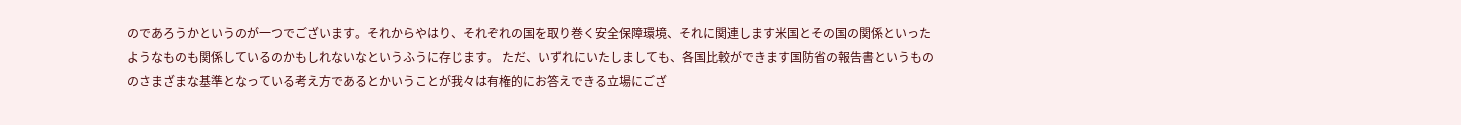のであろうかというのが一つでございます。それからやはり、それぞれの国を取り巻く安全保障環境、それに関連します米国とその国の関係といったようなものも関係しているのかもしれないなというふうに存じます。 ただ、いずれにいたしましても、各国比較ができます国防省の報告書というもののさまざまな基準となっている考え方であるとかいうことが我々は有権的にお答えできる立場にござ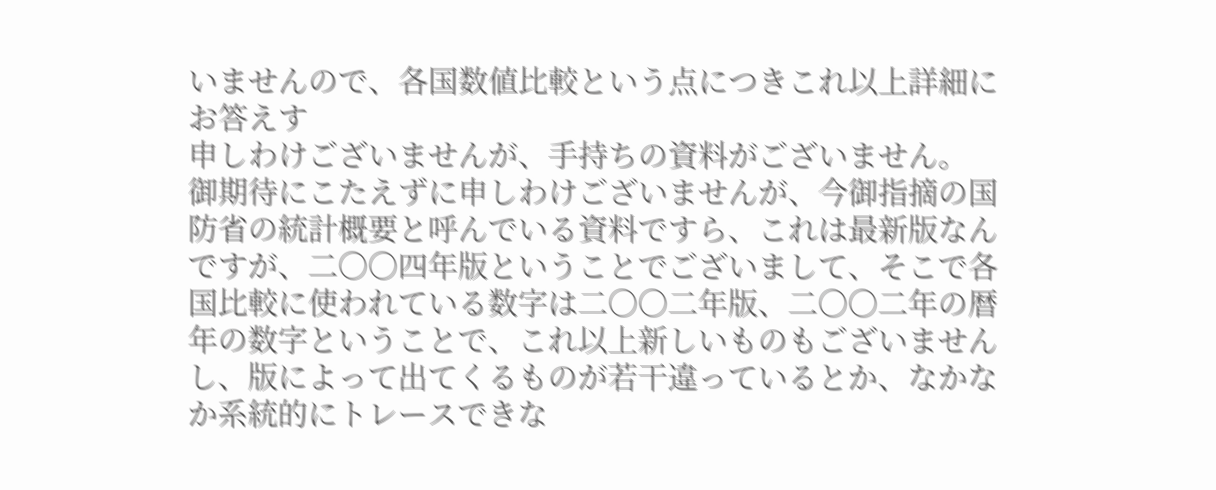いませんので、各国数値比較という点につきこれ以上詳細にお答えす
申しわけございませんが、手持ちの資料がございません。
御期待にこたえずに申しわけございませんが、今御指摘の国防省の統計概要と呼んでいる資料ですら、これは最新版なんですが、二〇〇四年版ということでございまして、そこで各国比較に使われている数字は二〇〇二年版、二〇〇二年の暦年の数字ということで、これ以上新しいものもございませんし、版によって出てくるものが若干違っているとか、なかなか系統的にトレースできな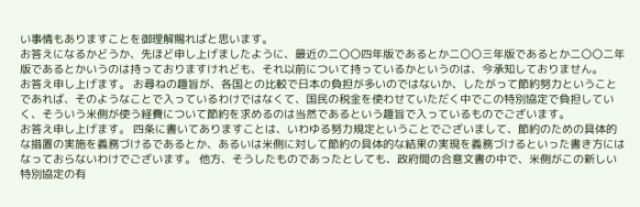い事情もありますことを御理解賜ればと思います。
お答えになるかどうか、先ほど申し上げましたように、最近の二〇〇四年版であるとか二〇〇三年版であるとか二〇〇二年版であるとかいうのは持っておりますけれども、それ以前について持っているかというのは、今承知しておりません。
お答え申し上げます。 お尋ねの趣旨が、各国との比較で日本の負担が多いのではないか、したがって節約努力ということであれば、そのようなことで入っているわけではなくて、国民の税金を使わせていただく中でこの特別協定で負担していく、そういう米側が使う経費について節約を求めるのは当然であるという趣旨で入っているものでございます。
お答え申し上げます。 四条に書いてありますことは、いわゆる努力規定ということでございまして、節約のための具体的な措置の実施を義務づけるであるとか、あるいは米側に対して節約の具体的な結果の実現を義務づけるといった書き方にはなっておらないわけでございます。 他方、そうしたものであったとしても、政府間の合意文書の中で、米側がこの新しい特別協定の有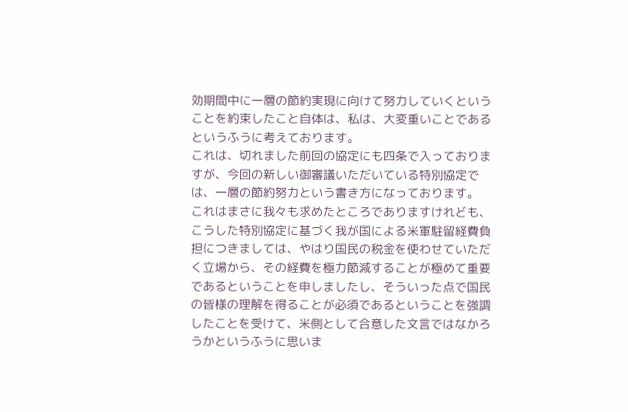効期間中に一層の節約実現に向けて努力していくということを約束したこと自体は、私は、大変重いことであるというふうに考えております。
これは、切れました前回の協定にも四条で入っておりますが、今回の新しい御審議いただいている特別協定では、一層の節約努力という書き方になっております。 これはまさに我々も求めたところでありますけれども、こうした特別協定に基づく我が国による米軍駐留経費負担につきましては、やはり国民の税金を使わせていただく立場から、その経費を極力節減することが極めて重要であるということを申しましたし、そういった点で国民の皆様の理解を得ることが必須であるということを強調したことを受けて、米側として合意した文言ではなかろうかというふうに思いま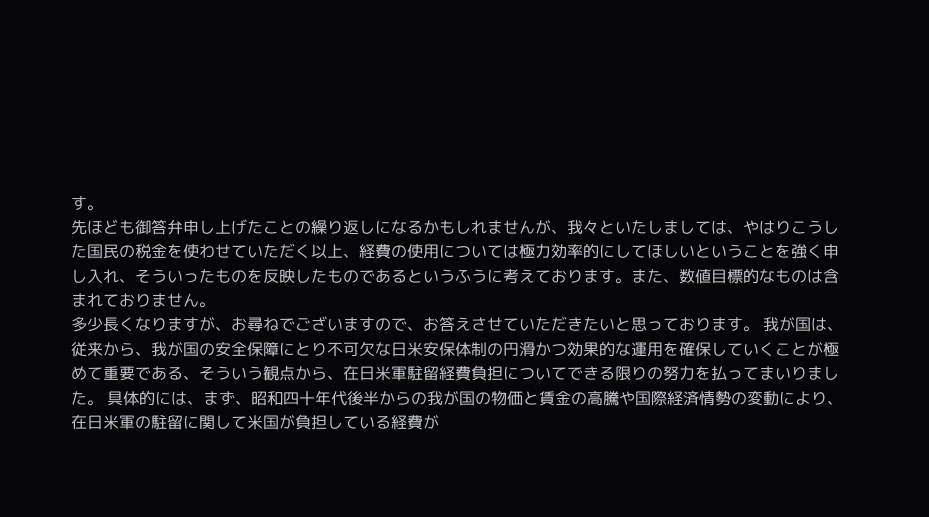す。
先ほども御答弁申し上げたことの繰り返しになるかもしれませんが、我々といたしましては、やはりこうした国民の税金を使わせていただく以上、経費の使用については極力効率的にしてほしいということを強く申し入れ、そういったものを反映したものであるというふうに考えております。また、数値目標的なものは含まれておりません。
多少長くなりますが、お尋ねでございますので、お答えさせていただきたいと思っております。 我が国は、従来から、我が国の安全保障にとり不可欠な日米安保体制の円滑かつ効果的な運用を確保していくことが極めて重要である、そういう観点から、在日米軍駐留経費負担についてできる限りの努力を払ってまいりました。 具体的には、まず、昭和四十年代後半からの我が国の物価と賃金の高騰や国際経済情勢の変動により、在日米軍の駐留に関して米国が負担している経費が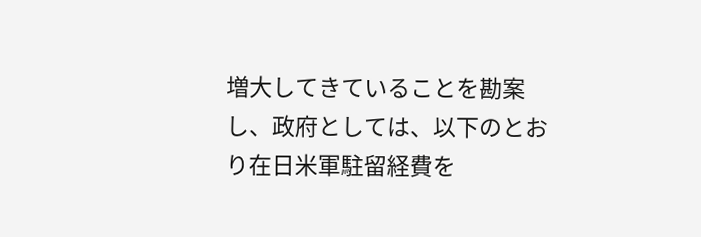増大してきていることを勘案し、政府としては、以下のとおり在日米軍駐留経費を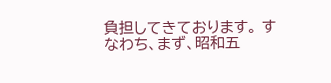負担してきております。 すなわち、まず、昭和五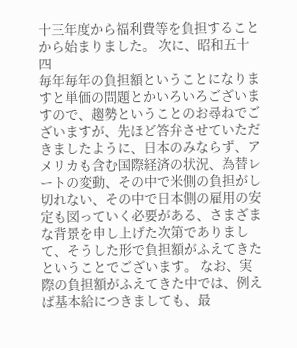十三年度から福利費等を負担することから始まりました。 次に、昭和五十四
毎年毎年の負担額ということになりますと単価の問題とかいろいろございますので、趨勢ということのお尋ねでございますが、先ほど答弁させていただきましたように、日本のみならず、アメリカも含む国際経済の状況、為替レートの変動、その中で米側の負担がし切れない、その中で日本側の雇用の安定も図っていく必要がある、さまざまな背景を申し上げた次第でありまして、そうした形で負担額がふえてきたということでございます。 なお、実際の負担額がふえてきた中では、例えば基本給につきましても、最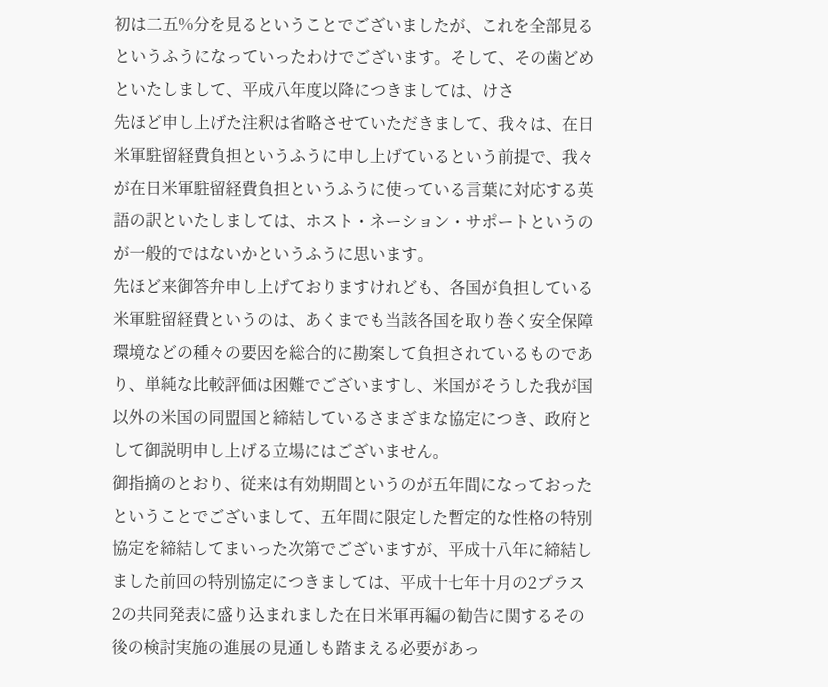初は二五%分を見るということでございましたが、これを全部見るというふうになっていったわけでございます。そして、その歯どめといたしまして、平成八年度以降につきましては、けさ
先ほど申し上げた注釈は省略させていただきまして、我々は、在日米軍駐留経費負担というふうに申し上げているという前提で、我々が在日米軍駐留経費負担というふうに使っている言葉に対応する英語の訳といたしましては、ホスト・ネーション・サポートというのが一般的ではないかというふうに思います。
先ほど来御答弁申し上げておりますけれども、各国が負担している米軍駐留経費というのは、あくまでも当該各国を取り巻く安全保障環境などの種々の要因を総合的に勘案して負担されているものであり、単純な比較評価は困難でございますし、米国がそうした我が国以外の米国の同盟国と締結しているさまざまな協定につき、政府として御説明申し上げる立場にはございません。
御指摘のとおり、従来は有効期間というのが五年間になっておったということでございまして、五年間に限定した暫定的な性格の特別協定を締結してまいった次第でございますが、平成十八年に締結しました前回の特別協定につきましては、平成十七年十月の2プラス2の共同発表に盛り込まれました在日米軍再編の勧告に関するその後の検討実施の進展の見通しも踏まえる必要があっ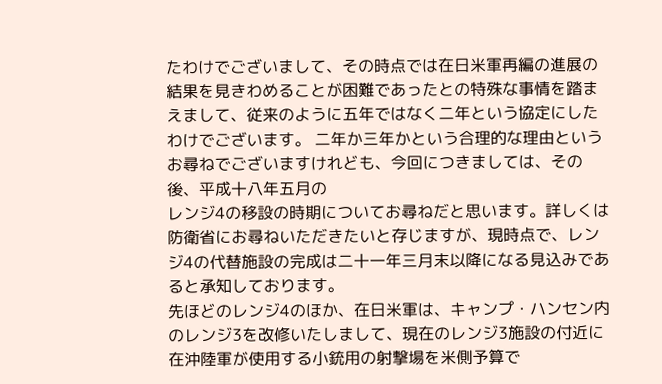たわけでございまして、その時点では在日米軍再編の進展の結果を見きわめることが困難であったとの特殊な事情を踏まえまして、従来のように五年ではなく二年という協定にしたわけでございます。 二年か三年かという合理的な理由というお尋ねでございますけれども、今回につきましては、その後、平成十八年五月の
レンジ4の移設の時期についてお尋ねだと思います。詳しくは防衛省にお尋ねいただきたいと存じますが、現時点で、レンジ4の代替施設の完成は二十一年三月末以降になる見込みであると承知しております。
先ほどのレンジ4のほか、在日米軍は、キャンプ・ハンセン内のレンジ3を改修いたしまして、現在のレンジ3施設の付近に在沖陸軍が使用する小銃用の射撃場を米側予算で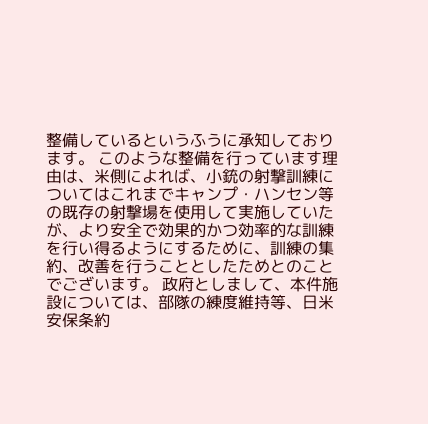整備しているというふうに承知しております。 このような整備を行っています理由は、米側によれば、小銃の射撃訓練についてはこれまでキャンプ・ハンセン等の既存の射撃場を使用して実施していたが、より安全で効果的かつ効率的な訓練を行い得るようにするために、訓練の集約、改善を行うこととしたためとのことでございます。 政府としまして、本件施設については、部隊の練度維持等、日米安保条約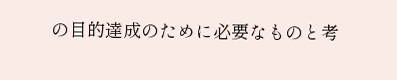の目的達成のために必要なものと考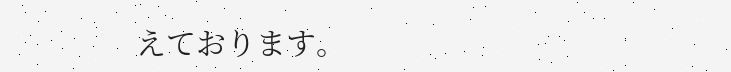えております。